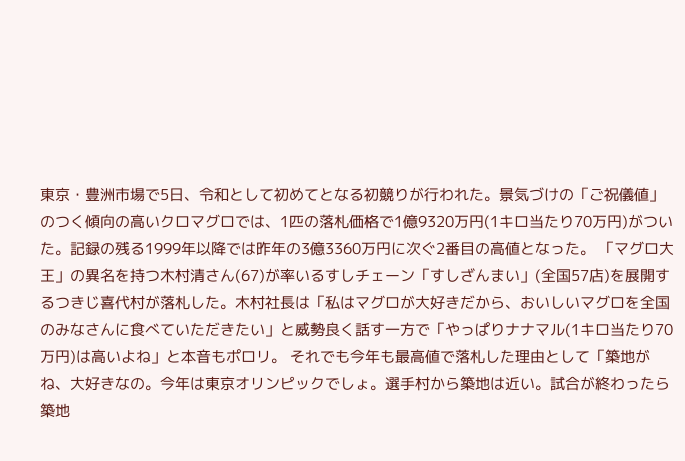東京・豊洲市場で5日、令和として初めてとなる初競りが行われた。景気づけの「ご祝儀値」のつく傾向の高いクロマグロでは、1匹の落札価格で1億9320万円(1キロ当たり70万円)がついた。記録の残る1999年以降では昨年の3億3360万円に次ぐ2番目の高値となった。 「マグロ大王」の異名を持つ木村清さん(67)が率いるすしチェーン「すしざんまい」(全国57店)を展開するつきじ喜代村が落札した。木村社長は「私はマグロが大好きだから、おいしいマグロを全国のみなさんに食べていただきたい」と威勢良く話す一方で「やっぱりナナマル(1キロ当たり70万円)は高いよね」と本音もポロリ。 それでも今年も最高値で落札した理由として「築地がね、大好きなの。今年は東京オリンピックでしょ。選手村から築地は近い。試合が終わったら築地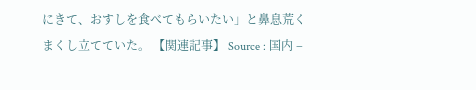にきて、おすしを食べてもらいたい」と鼻息荒くまくし立てていた。 【関連記事】 Source : 国内 –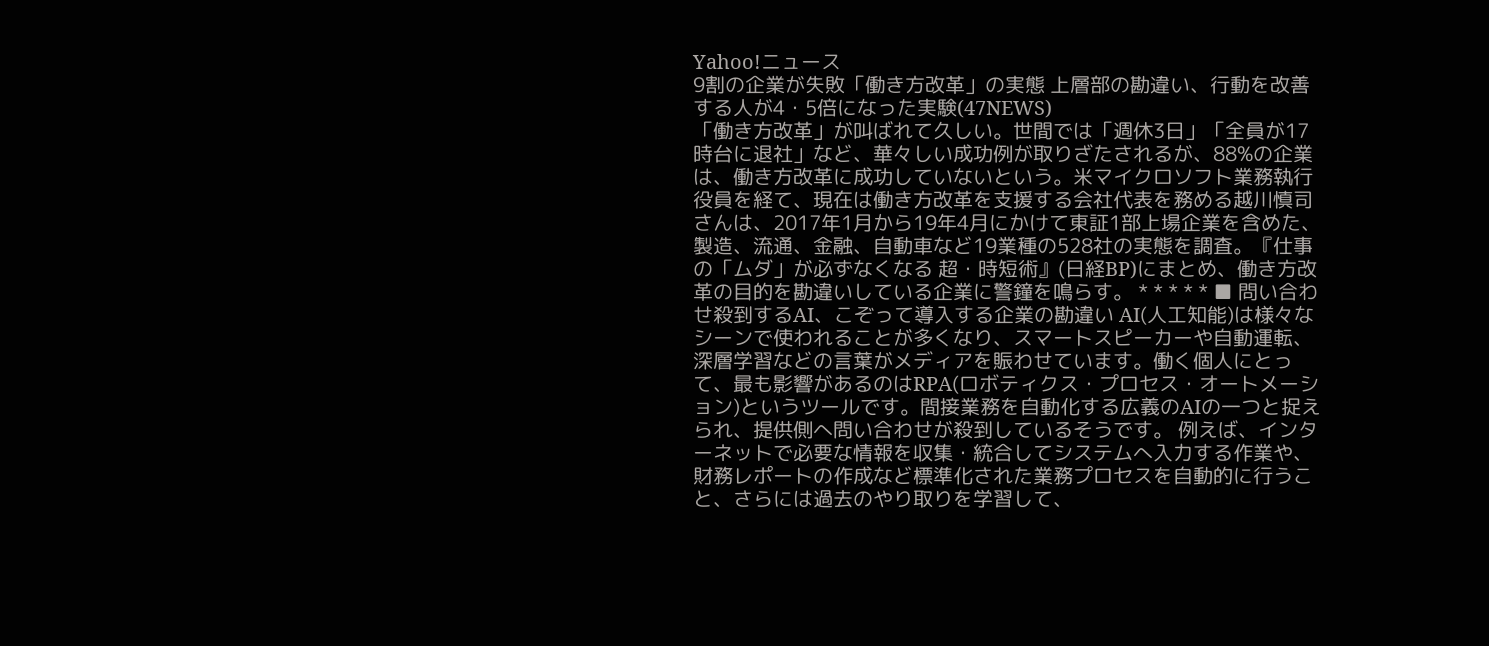Yahoo!ニュース
9割の企業が失敗「働き方改革」の実態 上層部の勘違い、行動を改善する人が4・5倍になった実験(47NEWS)
「働き方改革」が叫ばれて久しい。世間では「週休3日」「全員が17時台に退社」など、華々しい成功例が取りざたされるが、88%の企業は、働き方改革に成功していないという。米マイクロソフト業務執行役員を経て、現在は働き方改革を支援する会社代表を務める越川慎司さんは、2017年1月から19年4月にかけて東証1部上場企業を含めた、製造、流通、金融、自動車など19業種の528社の実態を調査。『仕事の「ムダ」が必ずなくなる 超・時短術』(日経BP)にまとめ、働き方改革の目的を勘違いしている企業に警鐘を鳴らす。 * * * * * ■ 問い合わせ殺到するAI、こぞって導入する企業の勘違い AI(人工知能)は様々なシーンで使われることが多くなり、スマートスピーカーや自動運転、深層学習などの言葉がメディアを賑わせています。働く個人にとって、最も影響があるのはRPA(ロボティクス・プロセス・オートメーション)というツールです。間接業務を自動化する広義のAIの一つと捉えられ、提供側へ問い合わせが殺到しているそうです。 例えば、インターネットで必要な情報を収集・統合してシステムへ入力する作業や、財務レポートの作成など標準化された業務プロセスを自動的に行うこと、さらには過去のやり取りを学習して、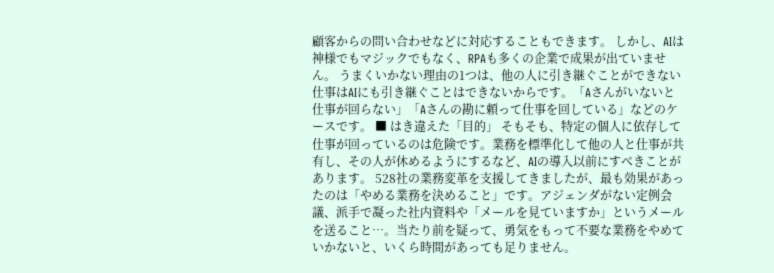顧客からの問い合わせなどに対応することもできます。 しかし、AIは神様でもマジックでもなく、RPAも多くの企業で成果が出ていません。 うまくいかない理由の1つは、他の人に引き継ぐことができない仕事はAIにも引き継ぐことはできないからです。「Aさんがいないと仕事が回らない」「Aさんの勘に頼って仕事を回している」などのケースです。 ■ はき違えた「目的」 そもそも、特定の個人に依存して仕事が回っているのは危険です。業務を標準化して他の人と仕事が共有し、その人が休めるようにするなど、AIの導入以前にすべきことがあります。 528社の業務変革を支援してきましたが、最も効果があったのは「やめる業務を決めること」です。アジェンダがない定例会議、派手で凝った社内資料や「メールを見ていますか」というメールを送ること…。当たり前を疑って、勇気をもって不要な業務をやめていかないと、いくら時間があっても足りません。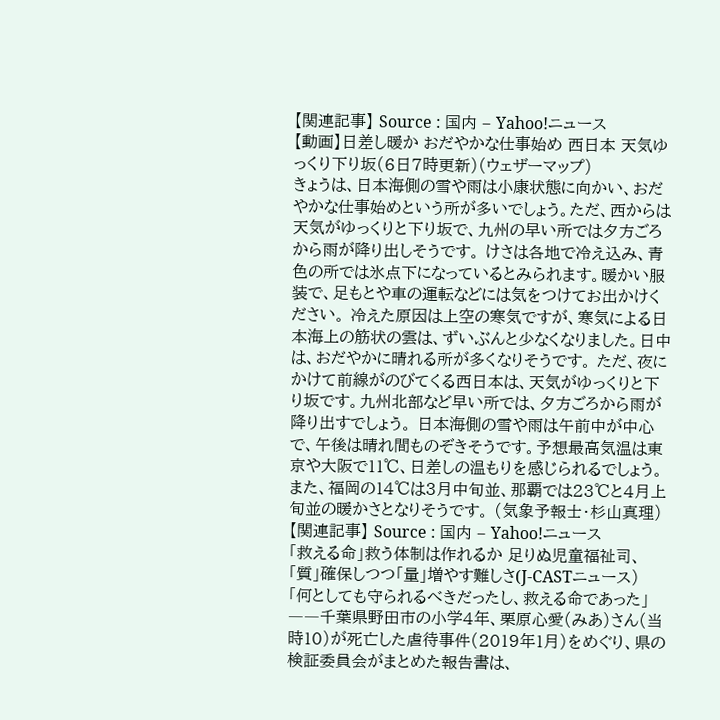【関連記事】 Source : 国内 – Yahoo!ニュース
【動画】日差し暖か おだやかな仕事始め 西日本 天気ゆっくり下り坂(6日7時更新)(ウェザーマップ)
きょうは、日本海側の雪や雨は小康状態に向かい、おだやかな仕事始めという所が多いでしょう。ただ、西からは天気がゆっくりと下り坂で、九州の早い所では夕方ごろから雨が降り出しそうです。 けさは各地で冷え込み、青色の所では氷点下になっているとみられます。暖かい服装で、足もとや車の運転などには気をつけてお出かけください。 冷えた原因は上空の寒気ですが、寒気による日本海上の筋状の雲は、ずいぶんと少なくなりました。日中は、おだやかに晴れる所が多くなりそうです。 ただ、夜にかけて前線がのびてくる西日本は、天気がゆっくりと下り坂です。九州北部など早い所では、夕方ごろから雨が降り出すでしょう。 日本海側の雪や雨は午前中が中心で、午後は晴れ間ものぞきそうです。予想最高気温は東京や大阪で11℃、日差しの温もりを感じられるでしょう。また、福岡の14℃は3月中旬並、那覇では23℃と4月上旬並の暖かさとなりそうです。 (気象予報士・杉山真理) 【関連記事】 Source : 国内 – Yahoo!ニュース
「救える命」救う体制は作れるか 足りぬ児童福祉司、「質」確保しつつ「量」増やす難しさ(J-CASTニュース)
「何としても守られるべきだったし、救える命であった」――千葉県野田市の小学4年、栗原心愛(みあ)さん(当時10)が死亡した虐待事件(2019年1月)をめぐり、県の検証委員会がまとめた報告書は、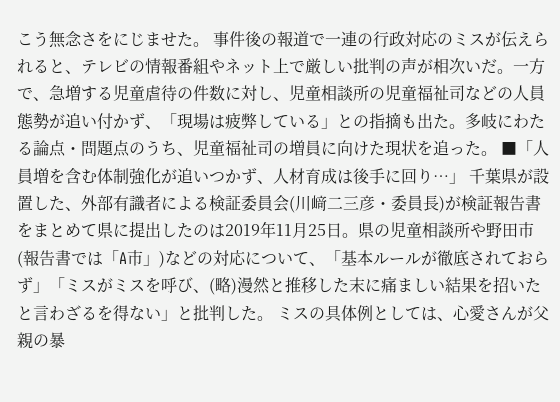こう無念さをにじませた。 事件後の報道で一連の行政対応のミスが伝えられると、テレビの情報番組やネット上で厳しい批判の声が相次いだ。一方で、急増する児童虐待の件数に対し、児童相談所の児童福祉司などの人員態勢が追い付かず、「現場は疲弊している」との指摘も出た。多岐にわたる論点・問題点のうち、児童福祉司の増員に向けた現状を追った。 ■「人員増を含む体制強化が追いつかず、人材育成は後手に回り…」 千葉県が設置した、外部有識者による検証委員会(川﨑二三彦・委員長)が検証報告書をまとめて県に提出したのは2019年11月25日。県の児童相談所や野田市(報告書では「A市」)などの対応について、「基本ルールが徹底されておらず」「ミスがミスを呼び、(略)漫然と推移した末に痛ましい結果を招いたと言わざるを得ない」と批判した。 ミスの具体例としては、心愛さんが父親の暴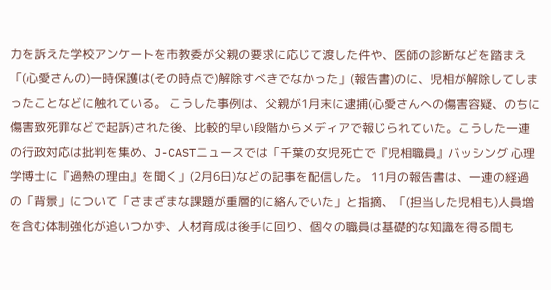力を訴えた学校アンケートを市教委が父親の要求に応じて渡した件や、医師の診断などを踏まえ「(心愛さんの)一時保護は(その時点で)解除すべきでなかった」(報告書)のに、児相が解除してしまったことなどに触れている。 こうした事例は、父親が1月末に逮捕(心愛さんへの傷害容疑、のちに傷害致死罪などで起訴)された後、比較的早い段階からメディアで報じられていた。こうした一連の行政対応は批判を集め、J-CASTニュースでは「千葉の女児死亡で『児相職員』バッシング 心理学博士に『過熱の理由』を聞く」(2月6日)などの記事を配信した。 11月の報告書は、一連の経過の「背景」について「さまざまな課題が重層的に絡んでいた」と指摘、「(担当した児相も)人員増を含む体制強化が追いつかず、人材育成は後手に回り、個々の職員は基礎的な知識を得る間も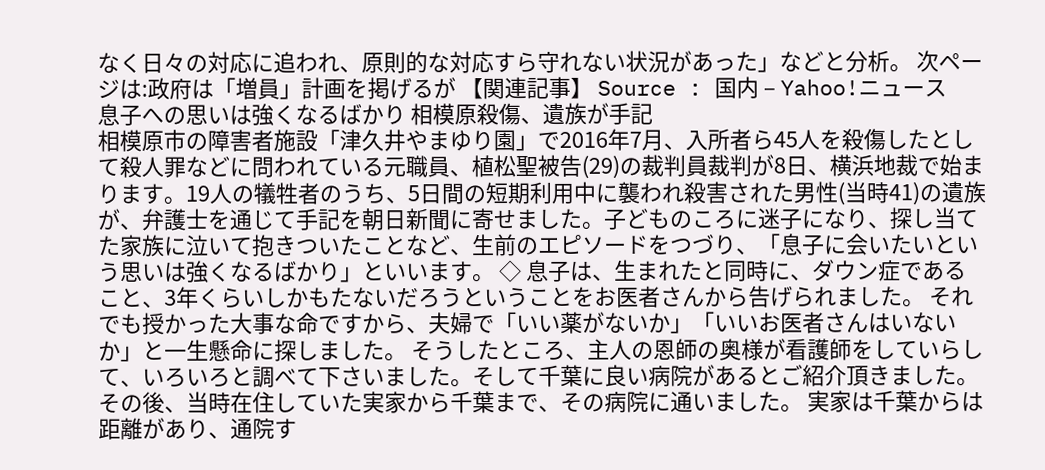なく日々の対応に追われ、原則的な対応すら守れない状況があった」などと分析。 次ページは:政府は「増員」計画を掲げるが 【関連記事】 Source : 国内 – Yahoo!ニュース
息子への思いは強くなるばかり 相模原殺傷、遺族が手記
相模原市の障害者施設「津久井やまゆり園」で2016年7月、入所者ら45人を殺傷したとして殺人罪などに問われている元職員、植松聖被告(29)の裁判員裁判が8日、横浜地裁で始まります。19人の犠牲者のうち、5日間の短期利用中に襲われ殺害された男性(当時41)の遺族が、弁護士を通じて手記を朝日新聞に寄せました。子どものころに迷子になり、探し当てた家族に泣いて抱きついたことなど、生前のエピソードをつづり、「息子に会いたいという思いは強くなるばかり」といいます。 ◇ 息子は、生まれたと同時に、ダウン症であること、3年くらいしかもたないだろうということをお医者さんから告げられました。 それでも授かった大事な命ですから、夫婦で「いい薬がないか」「いいお医者さんはいないか」と一生懸命に探しました。 そうしたところ、主人の恩師の奥様が看護師をしていらして、いろいろと調べて下さいました。そして千葉に良い病院があるとご紹介頂きました。 その後、当時在住していた実家から千葉まで、その病院に通いました。 実家は千葉からは距離があり、通院す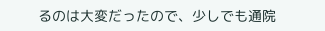るのは大変だったので、少しでも通院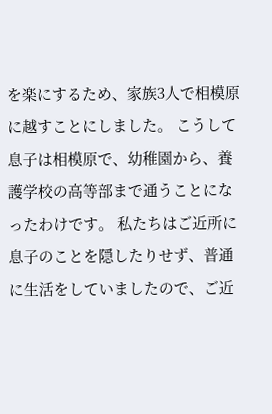を楽にするため、家族3人で相模原に越すことにしました。 こうして息子は相模原で、幼稚園から、養護学校の高等部まで通うことになったわけです。 私たちはご近所に息子のことを隠したりせず、普通に生活をしていましたので、ご近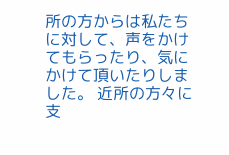所の方からは私たちに対して、声をかけてもらったり、気にかけて頂いたりしました。 近所の方々に支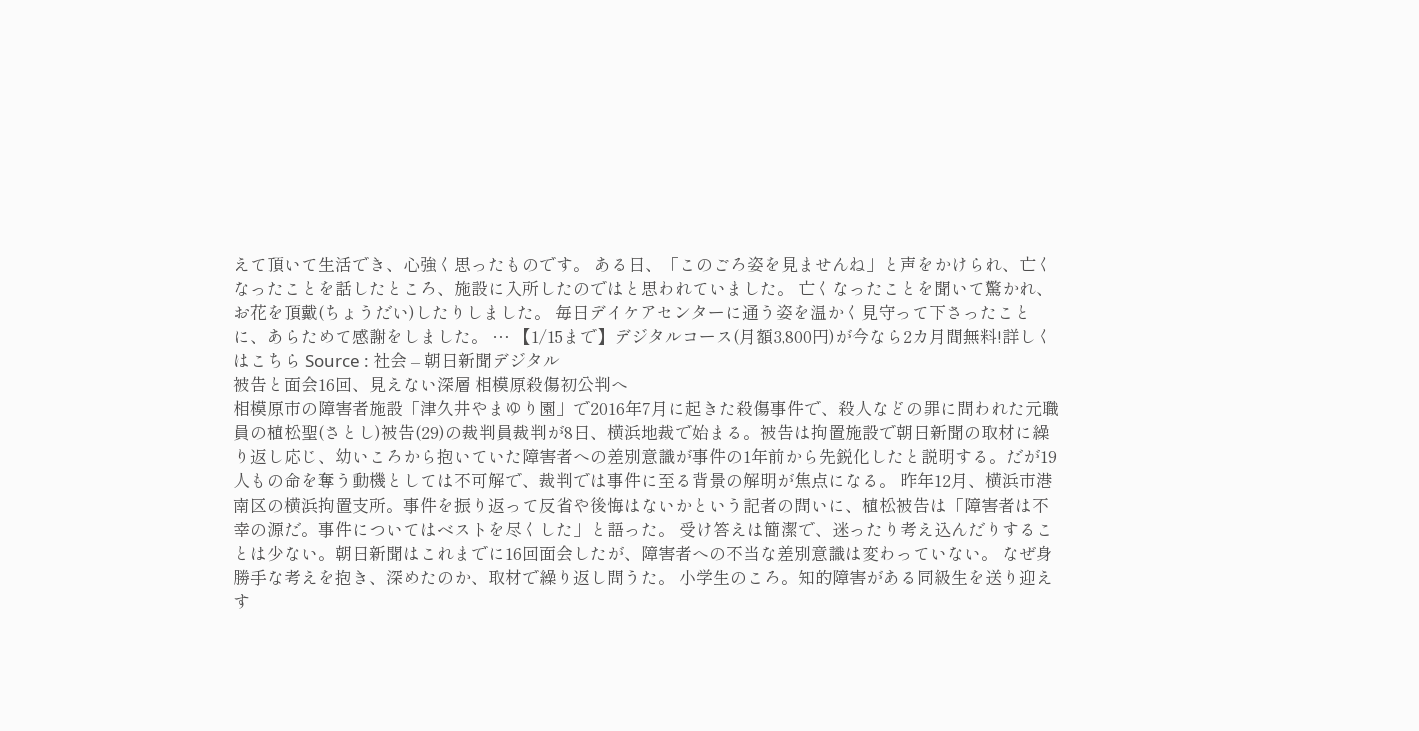えて頂いて生活でき、心強く思ったものです。 ある日、「このごろ姿を見ませんね」と声をかけられ、亡くなったことを話したところ、施設に入所したのではと思われていました。 亡くなったことを聞いて驚かれ、お花を頂戴(ちょうだい)したりしました。 毎日デイケアセンターに通う姿を温かく見守って下さったことに、あらためて感謝をしました。 … 【1/15まで】デジタルコース(月額3,800円)が今なら2カ月間無料!詳しくはこちら Source : 社会 – 朝日新聞デジタル
被告と面会16回、見えない深層 相模原殺傷初公判へ
相模原市の障害者施設「津久井やまゆり園」で2016年7月に起きた殺傷事件で、殺人などの罪に問われた元職員の植松聖(さとし)被告(29)の裁判員裁判が8日、横浜地裁で始まる。被告は拘置施設で朝日新聞の取材に繰り返し応じ、幼いころから抱いていた障害者への差別意識が事件の1年前から先鋭化したと説明する。だが19人もの命を奪う動機としては不可解で、裁判では事件に至る背景の解明が焦点になる。 昨年12月、横浜市港南区の横浜拘置支所。事件を振り返って反省や後悔はないかという記者の問いに、植松被告は「障害者は不幸の源だ。事件についてはベストを尽くした」と語った。 受け答えは簡潔で、迷ったり考え込んだりすることは少ない。朝日新聞はこれまでに16回面会したが、障害者への不当な差別意識は変わっていない。 なぜ身勝手な考えを抱き、深めたのか、取材で繰り返し問うた。 小学生のころ。知的障害がある同級生を送り迎えす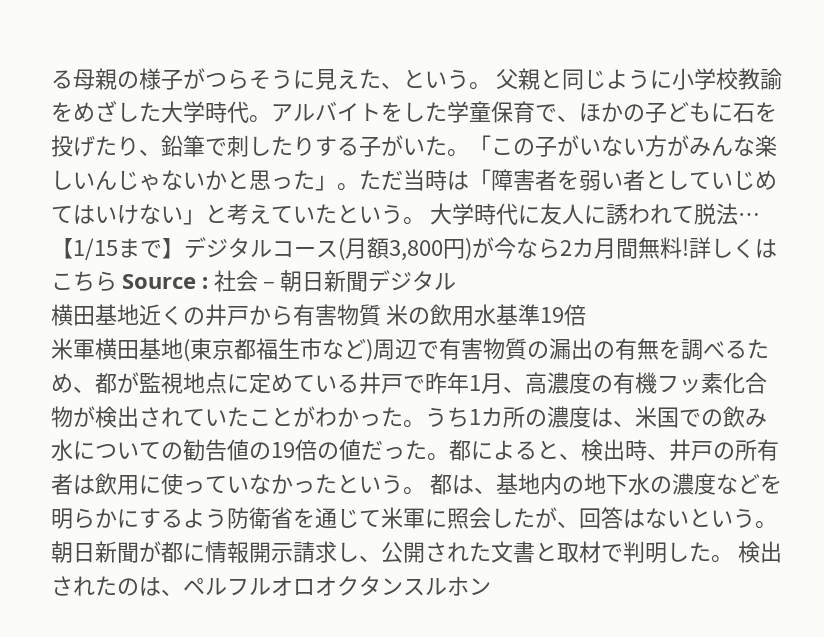る母親の様子がつらそうに見えた、という。 父親と同じように小学校教諭をめざした大学時代。アルバイトをした学童保育で、ほかの子どもに石を投げたり、鉛筆で刺したりする子がいた。「この子がいない方がみんな楽しいんじゃないかと思った」。ただ当時は「障害者を弱い者としていじめてはいけない」と考えていたという。 大学時代に友人に誘われて脱法… 【1/15まで】デジタルコース(月額3,800円)が今なら2カ月間無料!詳しくはこちら Source : 社会 – 朝日新聞デジタル
横田基地近くの井戸から有害物質 米の飲用水基準19倍
米軍横田基地(東京都福生市など)周辺で有害物質の漏出の有無を調べるため、都が監視地点に定めている井戸で昨年1月、高濃度の有機フッ素化合物が検出されていたことがわかった。うち1カ所の濃度は、米国での飲み水についての勧告値の19倍の値だった。都によると、検出時、井戸の所有者は飲用に使っていなかったという。 都は、基地内の地下水の濃度などを明らかにするよう防衛省を通じて米軍に照会したが、回答はないという。朝日新聞が都に情報開示請求し、公開された文書と取材で判明した。 検出されたのは、ペルフルオロオクタンスルホン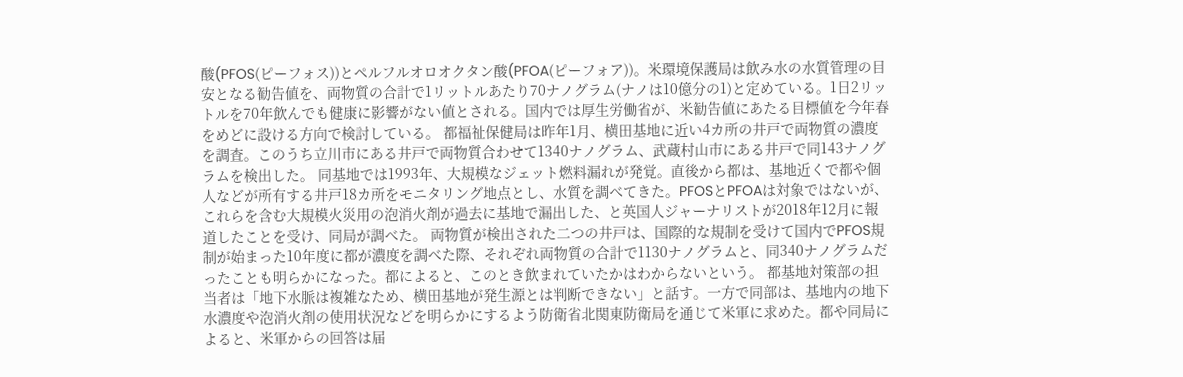酸(PFOS(ピーフォス))とペルフルオロオクタン酸(PFOA(ピーフォア))。米環境保護局は飲み水の水質管理の目安となる勧告値を、両物質の合計で1リットルあたり70ナノグラム(ナノは10億分の1)と定めている。1日2リットルを70年飲んでも健康に影響がない値とされる。国内では厚生労働省が、米勧告値にあたる目標値を今年春をめどに設ける方向で検討している。 都福祉保健局は昨年1月、横田基地に近い4カ所の井戸で両物質の濃度を調査。このうち立川市にある井戸で両物質合わせて1340ナノグラム、武蔵村山市にある井戸で同143ナノグラムを検出した。 同基地では1993年、大規模なジェット燃料漏れが発覚。直後から都は、基地近くで都や個人などが所有する井戸18カ所をモニタリング地点とし、水質を調べてきた。PFOSとPFOAは対象ではないが、これらを含む大規模火災用の泡消火剤が過去に基地で漏出した、と英国人ジャーナリストが2018年12月に報道したことを受け、同局が調べた。 両物質が検出された二つの井戸は、国際的な規制を受けて国内でPFOS規制が始まった10年度に都が濃度を調べた際、それぞれ両物質の合計で1130ナノグラムと、同340ナノグラムだったことも明らかになった。都によると、このとき飲まれていたかはわからないという。 都基地対策部の担当者は「地下水脈は複雑なため、横田基地が発生源とは判断できない」と話す。一方で同部は、基地内の地下水濃度や泡消火剤の使用状況などを明らかにするよう防衛省北関東防衛局を通じて米軍に求めた。都や同局によると、米軍からの回答は届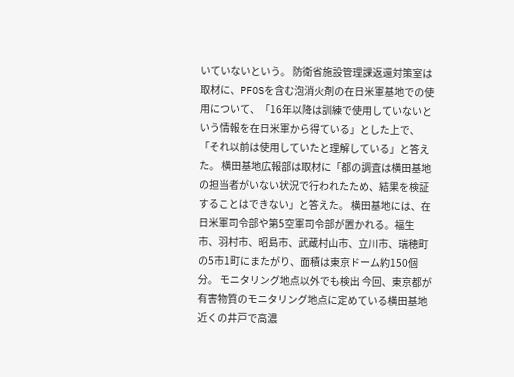いていないという。 防衛省施設管理課返還対策室は取材に、PFOSを含む泡消火剤の在日米軍基地での使用について、「16年以降は訓練で使用していないという情報を在日米軍から得ている」とした上で、「それ以前は使用していたと理解している」と答えた。 横田基地広報部は取材に「都の調査は横田基地の担当者がいない状況で行われたため、結果を検証することはできない」と答えた。 横田基地には、在日米軍司令部や第5空軍司令部が置かれる。福生市、羽村市、昭島市、武蔵村山市、立川市、瑞穂町の5市1町にまたがり、面積は東京ドーム約150個分。 モニタリング地点以外でも検出 今回、東京都が有害物質のモニタリング地点に定めている横田基地近くの井戸で高濃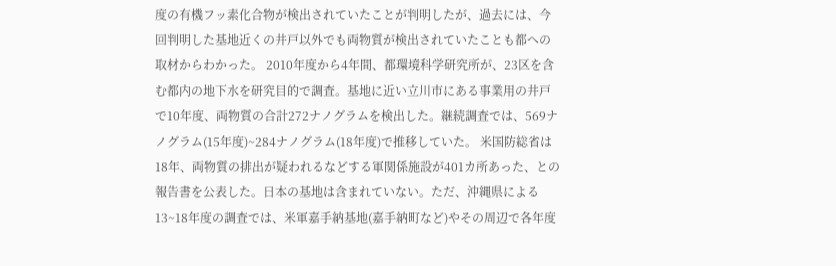度の有機フッ素化合物が検出されていたことが判明したが、過去には、今回判明した基地近くの井戸以外でも両物質が検出されていたことも都への取材からわかった。 2010年度から4年間、都環境科学研究所が、23区を含む都内の地下水を研究目的で調査。基地に近い立川市にある事業用の井戸で10年度、両物質の合計272ナノグラムを検出した。継続調査では、569ナノグラム(15年度)~284ナノグラム(18年度)で推移していた。 米国防総省は18年、両物質の排出が疑われるなどする軍関係施設が401カ所あった、との報告書を公表した。日本の基地は含まれていない。ただ、沖縄県による13~18年度の調査では、米軍嘉手納基地(嘉手納町など)やその周辺で各年度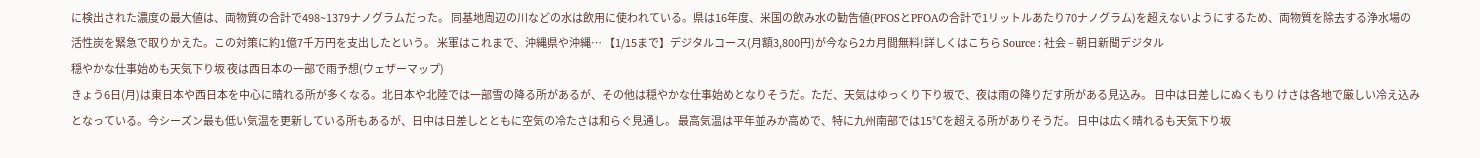に検出された濃度の最大値は、両物質の合計で498~1379ナノグラムだった。 同基地周辺の川などの水は飲用に使われている。県は16年度、米国の飲み水の勧告値(PFOSとPFOAの合計で1リットルあたり70ナノグラム)を超えないようにするため、両物質を除去する浄水場の活性炭を緊急で取りかえた。この対策に約1億7千万円を支出したという。 米軍はこれまで、沖縄県や沖縄… 【1/15まで】デジタルコース(月額3,800円)が今なら2カ月間無料!詳しくはこちら Source : 社会 – 朝日新聞デジタル
穏やかな仕事始めも天気下り坂 夜は西日本の一部で雨予想(ウェザーマップ)
きょう6日(月)は東日本や西日本を中心に晴れる所が多くなる。北日本や北陸では一部雪の降る所があるが、その他は穏やかな仕事始めとなりそうだ。ただ、天気はゆっくり下り坂で、夜は雨の降りだす所がある見込み。 日中は日差しにぬくもり けさは各地で厳しい冷え込みとなっている。今シーズン最も低い気温を更新している所もあるが、日中は日差しとともに空気の冷たさは和らぐ見通し。 最高気温は平年並みか高めで、特に九州南部では15℃を超える所がありそうだ。 日中は広く晴れるも天気下り坂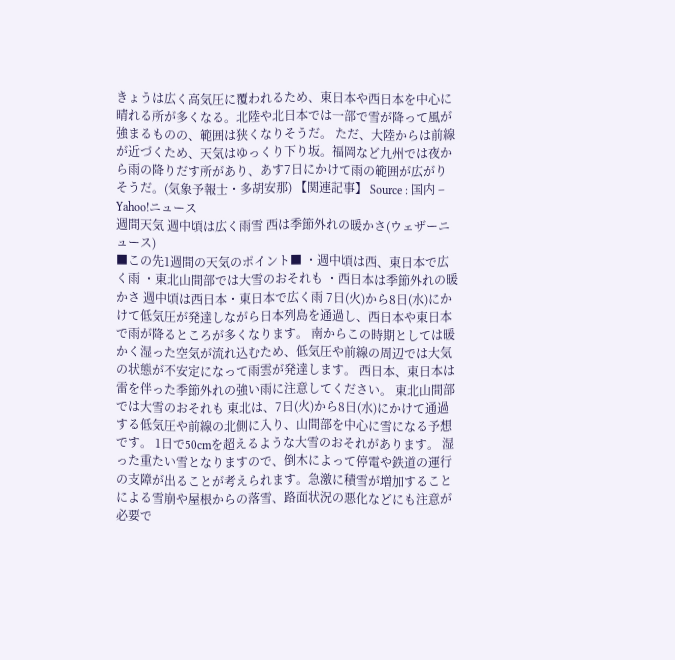きょうは広く高気圧に覆われるため、東日本や西日本を中心に晴れる所が多くなる。北陸や北日本では一部で雪が降って風が強まるものの、範囲は狭くなりそうだ。 ただ、大陸からは前線が近づくため、天気はゆっくり下り坂。福岡など九州では夜から雨の降りだす所があり、あす7日にかけて雨の範囲が広がりそうだ。(気象予報士・多胡安那) 【関連記事】 Source : 国内 – Yahoo!ニュース
週間天気 週中頃は広く雨雪 西は季節外れの暖かさ(ウェザーニュース)
■この先1週間の天気のポイント■ ・週中頃は西、東日本で広く雨 ・東北山間部では大雪のおそれも ・西日本は季節外れの暖かさ 週中頃は西日本・東日本で広く雨 7日(火)から8日(水)にかけて低気圧が発達しながら日本列島を通過し、西日本や東日本で雨が降るところが多くなります。 南からこの時期としては暖かく湿った空気が流れ込むため、低気圧や前線の周辺では大気の状態が不安定になって雨雲が発達します。 西日本、東日本は雷を伴った季節外れの強い雨に注意してください。 東北山間部では大雪のおそれも 東北は、7日(火)から8日(水)にかけて通過する低気圧や前線の北側に入り、山間部を中心に雪になる予想です。 1日で50cmを超えるような大雪のおそれがあります。 湿った重たい雪となりますので、倒木によって停電や鉄道の運行の支障が出ることが考えられます。急激に積雪が増加することによる雪崩や屋根からの落雪、路面状況の悪化などにも注意が必要で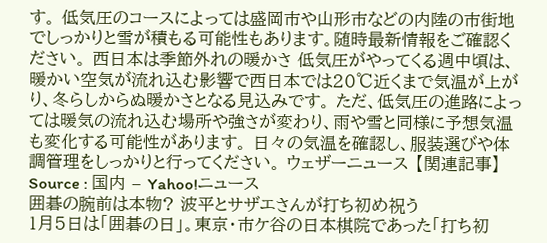す。 低気圧のコースによっては盛岡市や山形市などの内陸の市街地でしっかりと雪が積もる可能性もあります。随時最新情報をご確認ください。 西日本は季節外れの暖かさ 低気圧がやってくる週中頃は、暖かい空気が流れ込む影響で西日本では20℃近くまで気温が上がり、冬らしからぬ暖かさとなる見込みです。 ただ、低気圧の進路によっては暖気の流れ込む場所や強さが変わり、雨や雪と同様に予想気温も変化する可能性があります。 日々の気温を確認し、服装選びや体調管理をしっかりと行ってください。 ウェザーニュース 【関連記事】 Source : 国内 – Yahoo!ニュース
囲碁の腕前は本物? 波平とサザエさんが打ち初め祝う
1月5日は「囲碁の日」。東京・市ケ谷の日本棋院であった「打ち初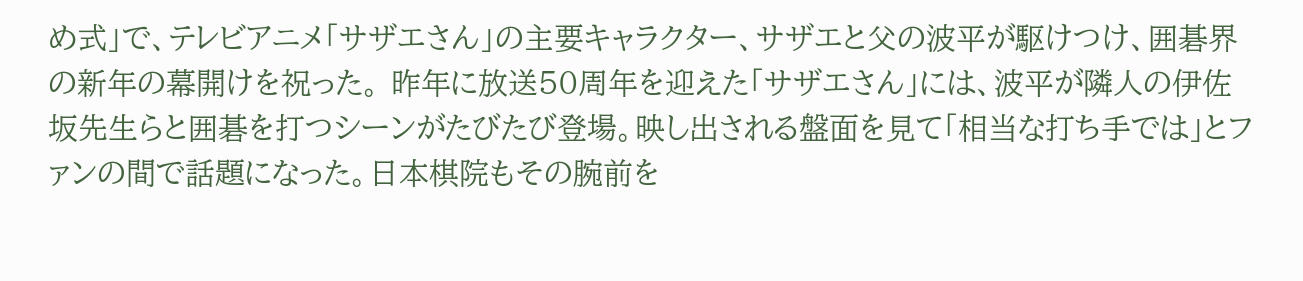め式」で、テレビアニメ「サザエさん」の主要キャラクター、サザエと父の波平が駆けつけ、囲碁界の新年の幕開けを祝った。 昨年に放送50周年を迎えた「サザエさん」には、波平が隣人の伊佐坂先生らと囲碁を打つシーンがたびたび登場。映し出される盤面を見て「相当な打ち手では」とファンの間で話題になった。日本棋院もその腕前を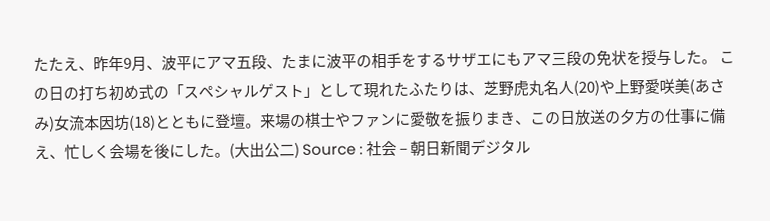たたえ、昨年9月、波平にアマ五段、たまに波平の相手をするサザエにもアマ三段の免状を授与した。 この日の打ち初め式の「スペシャルゲスト」として現れたふたりは、芝野虎丸名人(20)や上野愛咲美(あさみ)女流本因坊(18)とともに登壇。来場の棋士やファンに愛敬を振りまき、この日放送の夕方の仕事に備え、忙しく会場を後にした。(大出公二) Source : 社会 – 朝日新聞デジタル